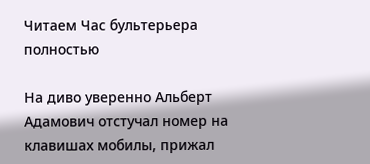Читаем Час бультерьера полностью

На диво уверенно Альберт Адамович отстучал номер на клавишах мобилы, прижал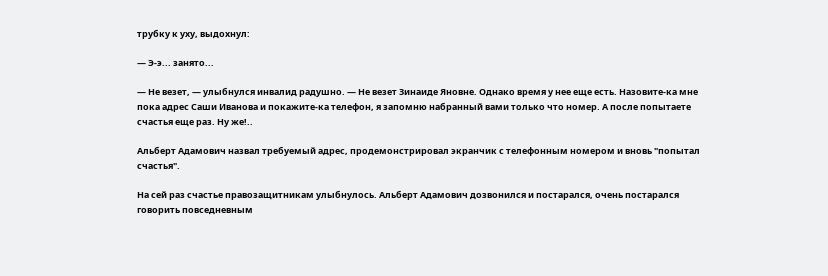трубку к уху, выдохнул:

— Э-э... занято...

— Не везет, — улыбнулся инвалид радушно. — Не везет Зинаиде Яновне. Однако время у нее еще есть. Назовите-ка мне пока адрес Саши Иванова и покажите-ка телефон, я запомню набранный вами только что номер. А после попытаете счастья еще раз. Ну же!..

Альберт Адамович назвал требуемый адрес, продемонстрировал экранчик с телефонным номером и вновь "попытал счастья".

На сей раз счастье правозащитникам улыбнулось. Альберт Адамович дозвонился и постарался, очень постарался говорить повседневным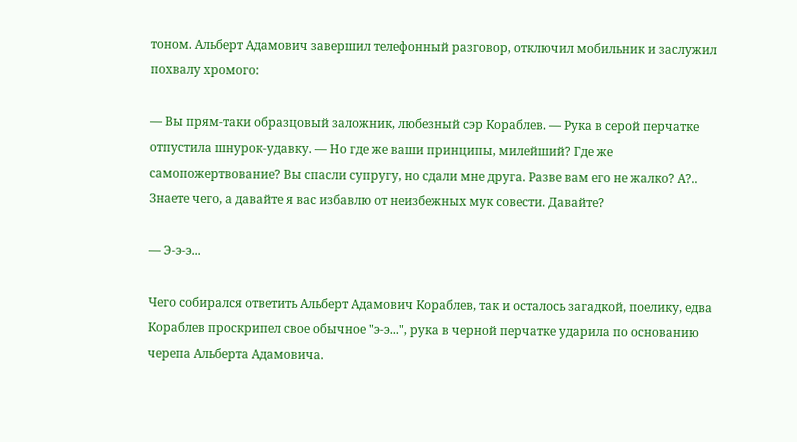тоном. Альберт Адамович завершил телефонный разговор, отключил мобильник и заслужил похвалу хромого:

— Вы прям-таки образцовый заложник, любезный сэр Кораблев. — Рука в серой перчатке отпустила шнурок-удавку. — Но где же ваши принципы, милейший? Где же самопожертвование? Вы спасли супругу, но сдали мне друга. Разве вам его не жалко? А?.. Знаете чего, а давайте я вас избавлю от неизбежных мук совести. Давайте?

— Э-э-э...

Чего собирался ответить Альберт Адамович Кораблев, так и осталось загадкой, поелику, едва Кораблев проскрипел свое обычное "э-э...", рука в черной перчатке ударила по основанию черепа Альберта Адамовича.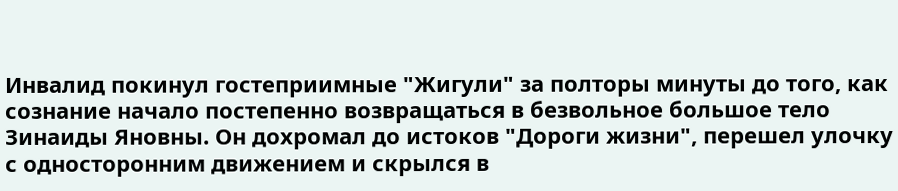Инвалид покинул гостеприимные "Жигули" за полторы минуты до того, как сознание начало постепенно возвращаться в безвольное большое тело Зинаиды Яновны. Он дохромал до истоков "Дороги жизни", перешел улочку с односторонним движением и скрылся в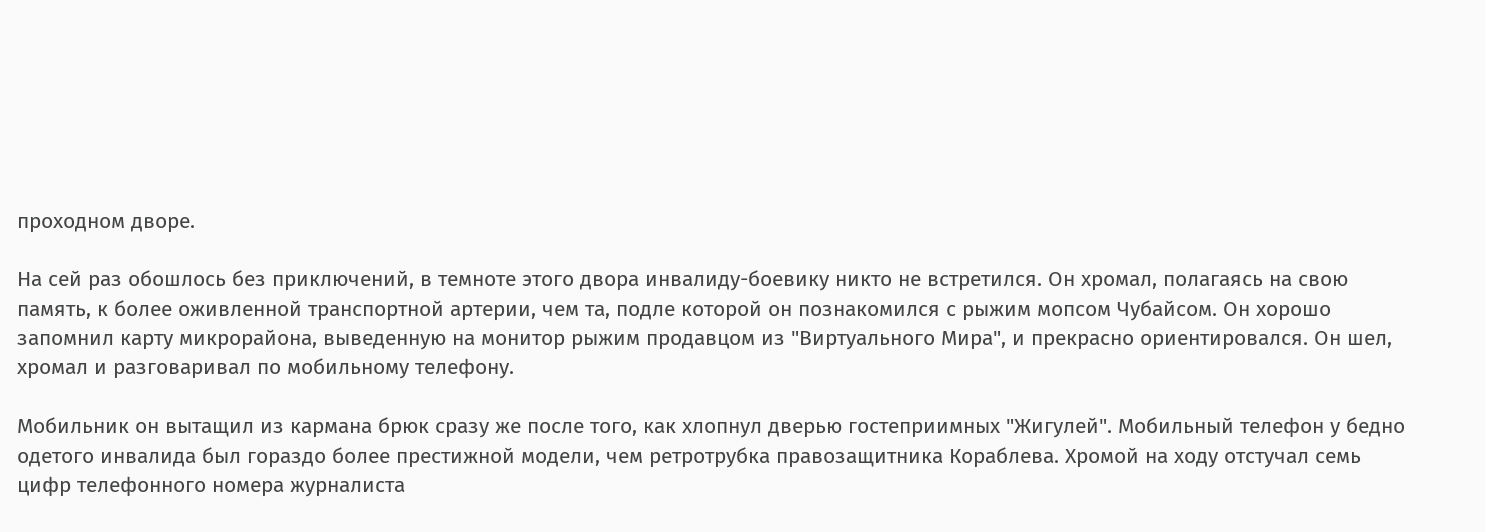проходном дворе.

На сей раз обошлось без приключений, в темноте этого двора инвалиду-боевику никто не встретился. Он хромал, полагаясь на свою память, к более оживленной транспортной артерии, чем та, подле которой он познакомился с рыжим мопсом Чубайсом. Он хорошо запомнил карту микрорайона, выведенную на монитор рыжим продавцом из "Виртуального Мира", и прекрасно ориентировался. Он шел, хромал и разговаривал по мобильному телефону.

Мобильник он вытащил из кармана брюк сразу же после того, как хлопнул дверью гостеприимных "Жигулей". Мобильный телефон у бедно одетого инвалида был гораздо более престижной модели, чем ретротрубка правозащитника Кораблева. Хромой на ходу отстучал семь цифр телефонного номера журналиста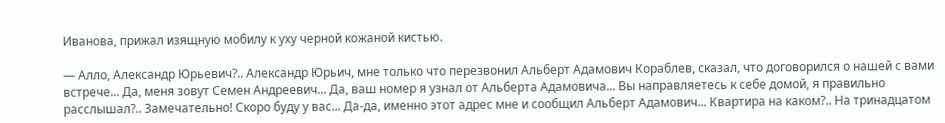Иванова, прижал изящную мобилу к уху черной кожаной кистью.

— Алло, Александр Юрьевич?.. Александр Юрьич, мне только что перезвонил Альберт Адамович Кораблев, сказал, что договорился о нашей с вами встрече... Да, меня зовут Семен Андреевич... Да, ваш номер я узнал от Альберта Адамовича... Вы направляетесь к себе домой, я правильно расслышал?.. Замечательно! Скоро буду у вас... Да-да, именно этот адрес мне и сообщил Альберт Адамович... Квартира на каком?.. На тринадцатом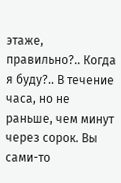этаже, правильно?.. Когда я буду?.. В течение часа, но не раньше, чем минут через сорок. Вы сами-то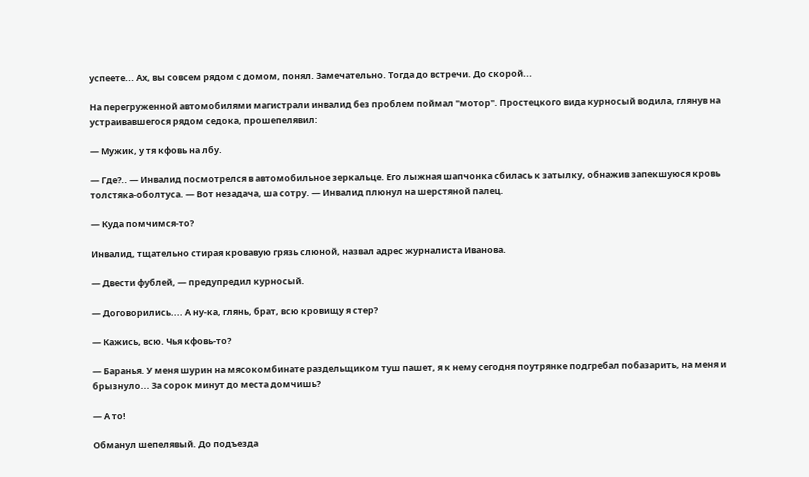успеете... Ах, вы совсем рядом с домом, понял. Замечательно. Тогда до встречи. До скорой...

На перегруженной автомобилями магистрали инвалид без проблем поймал "мотор". Простецкого вида курносый водила, глянув на устраивавшегося рядом седока, прошепелявил:

— Мужик, у тя кфовь на лбу.

— Где?.. — Инвалид посмотрелся в автомобильное зеркальце. Его лыжная шапчонка сбилась к затылку, обнажив запекшуюся кровь толстяка-оболтуса. — Вот незадача, ша сотру. — Инвалид плюнул на шерстяной палец.

— Куда помчимся-то?

Инвалид, тщательно стирая кровавую грязь слюной, назвал адрес журналиста Иванова.

— Двести фублей, — предупредил курносый.

— Договорились.... А ну-ка, глянь, брат, всю кровищу я стер?

— Кажись, всю. Чья кфовь-то?

— Баранья. У меня шурин на мясокомбинате раздельщиком туш пашет, я к нему сегодня поутрянке подгребал побазарить, на меня и брызнуло... За сорок минут до места домчишь?

— А то!

Обманул шепелявый. До подъезда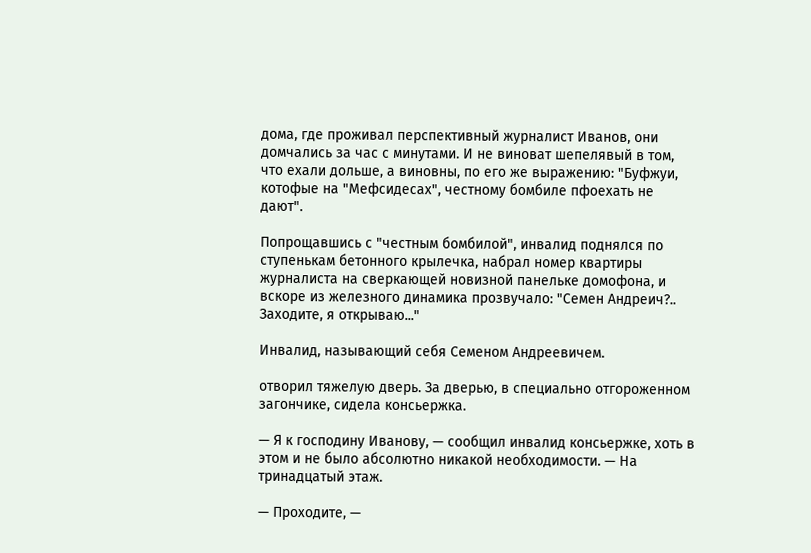дома, где проживал перспективный журналист Иванов, они домчались за час с минутами. И не виноват шепелявый в том, что ехали дольше, а виновны, по его же выражению: "Буфжуи, котофые на "Мефсидесах", честному бомбиле пфоехать не дают".

Попрощавшись с "честным бомбилой", инвалид поднялся по ступенькам бетонного крылечка, набрал номер квартиры журналиста на сверкающей новизной панельке домофона, и вскоре из железного динамика прозвучало: "Семен Андреич?.. Заходите, я открываю..."

Инвалид, называющий себя Семеном Андреевичем.

отворил тяжелую дверь. За дверью, в специально отгороженном загончике, сидела консьержка.

— Я к господину Иванову, — сообщил инвалид консьержке, хоть в этом и не было абсолютно никакой необходимости. — На тринадцатый этаж.

— Проходите, —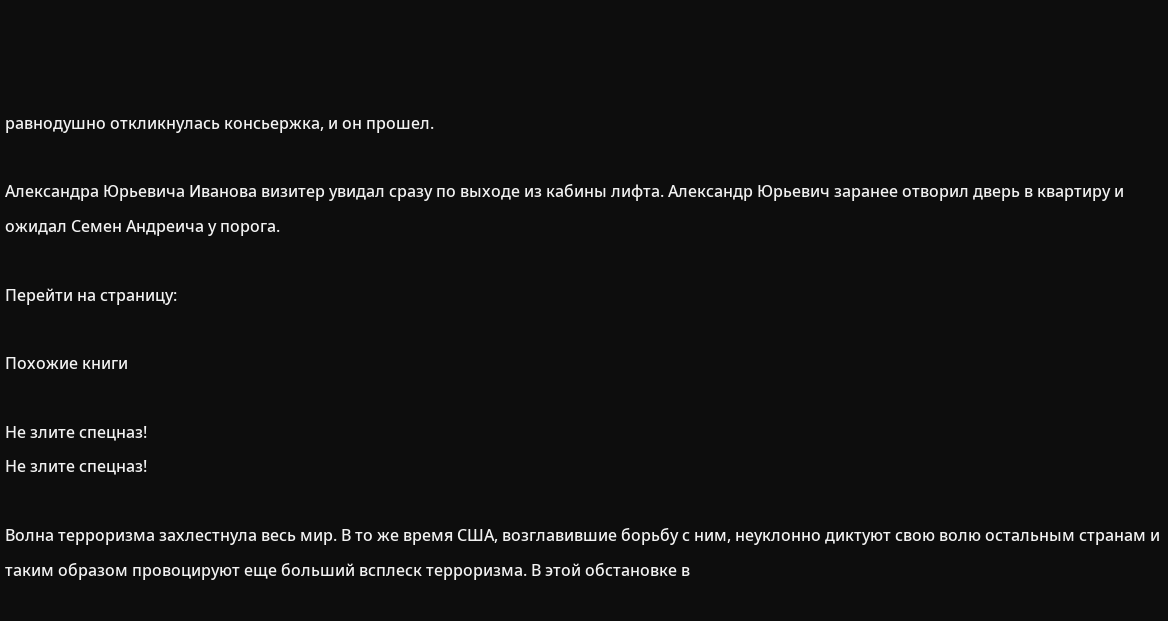равнодушно откликнулась консьержка, и он прошел.

Александра Юрьевича Иванова визитер увидал сразу по выходе из кабины лифта. Александр Юрьевич заранее отворил дверь в квартиру и ожидал Семен Андреича у порога.

Перейти на страницу:

Похожие книги

Не злите спецназ!
Не злите спецназ!

Волна терроризма захлестнула весь мир. В то же время США, возглавившие борьбу с ним, неуклонно диктуют свою волю остальным странам и таким образом провоцируют еще больший всплеск терроризма. В этой обстановке в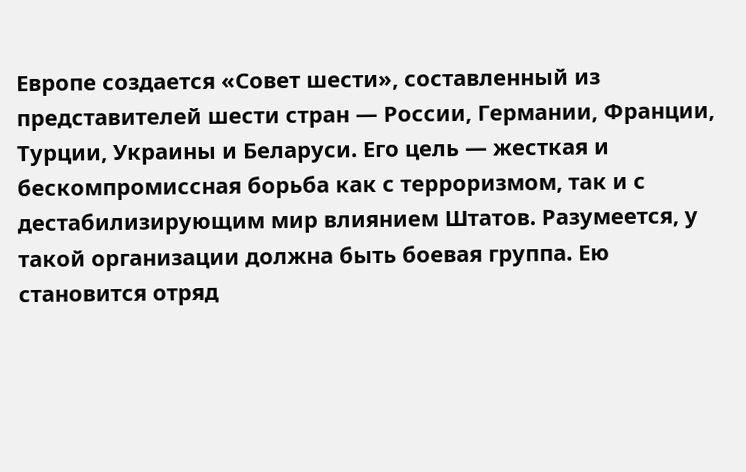Европе создается «Совет шести», составленный из представителей шести стран — России, Германии, Франции, Турции, Украины и Беларуси. Его цель — жесткая и бескомпромиссная борьба как с терроризмом, так и с дестабилизирующим мир влиянием Штатов. Разумеется, у такой организации должна быть боевая группа. Ею становится отряд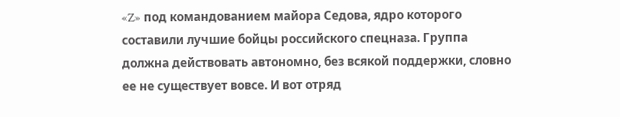«Z» под командованием майора Седова, ядро которого составили лучшие бойцы российского спецназа. Группа должна действовать автономно, без всякой поддержки, словно ее не существует вовсе. И вот отряд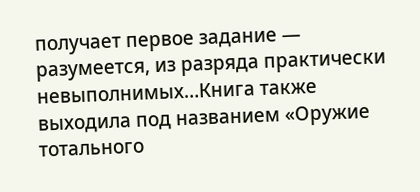получает первое задание — разумеется, из разряда практически невыполнимых…Книга также выходила под названием «Оружие тотального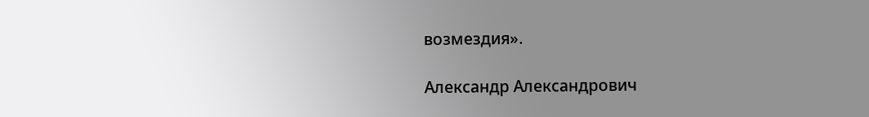возмездия».

Александр Александрович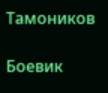Тамоников

Боевик